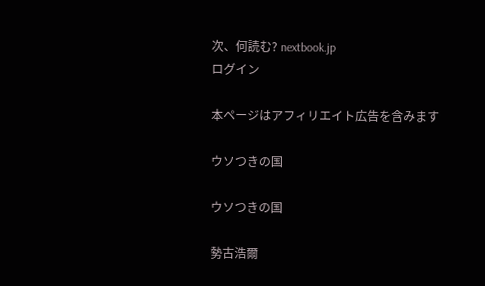次、何読む? nextbook.jp
ログイン

本ページはアフィリエイト広告を含みます

ウソつきの国

ウソつきの国

勢古浩爾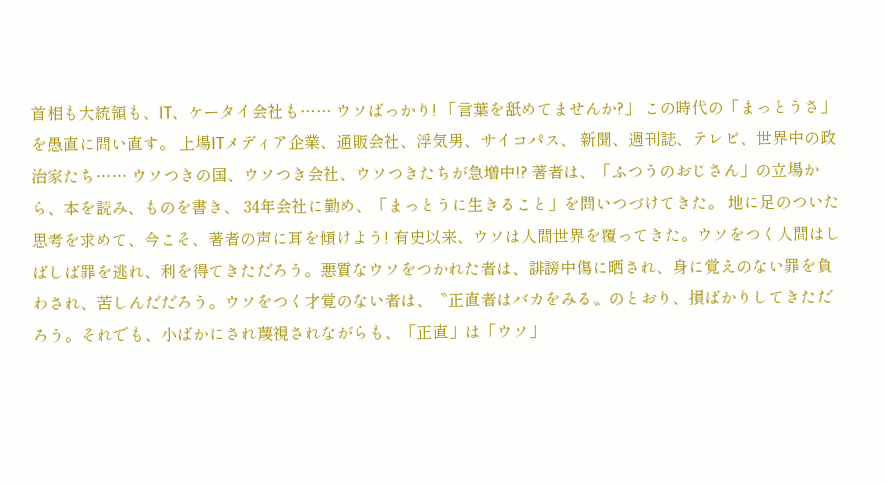首相も大統領も、IT、ケータイ会社も…… ウソばっかり! 「言葉を舐めてませんか?」 この時代の「まっとうさ」を愚直に問い直す。 上場ITメディア企業、通販会社、浮気男、サイコパス、 新聞、週刊誌、テレビ、世界中の政治家たち…… ウソつきの国、ウソつき会社、ウソつきたちが急増中!? 著者は、「ふつうのおじさん」の立場から、本を読み、ものを書き、 34年会社に勤め、「まっとうに生きること」を問いつづけてきた。 地に足のついた思考を求めて、今こそ、著者の声に耳を傾けよう! 有史以来、ウソは人間世界を覆ってきた。ウソをつく人間はしばしば罪を逃れ、利を得てきただろう。悪質なウソをつかれた者は、誹謗中傷に晒され、身に覚えのない罪を負わされ、苦しんだだろう。ウソをつく才覚のない者は、〝正直者はバカをみる〟のとおり、損ばかりしてきただろう。それでも、小ばかにされ蔑視されながらも、「正直」は「ウソ」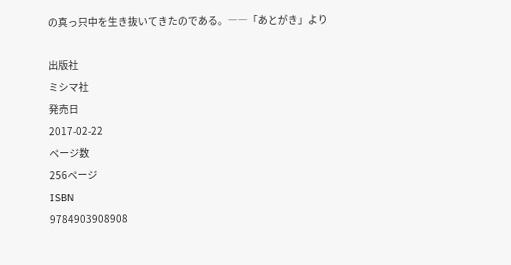の真っ只中を生き抜いてきたのである。――「あとがき」より

出版社
ミシマ社
発売日
2017-02-22
ページ数
256ページ
ISBN
9784903908908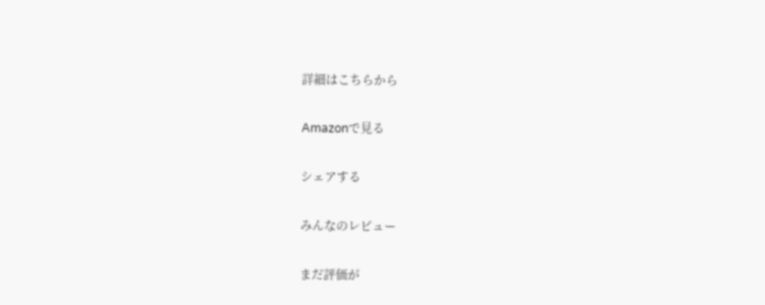詳細はこちらから

Amazonで見る

シェアする

みんなのレビュー

まだ評価が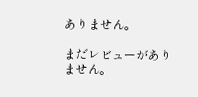ありません。

まだレビューがありません。